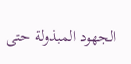الجهود المبذولة حتى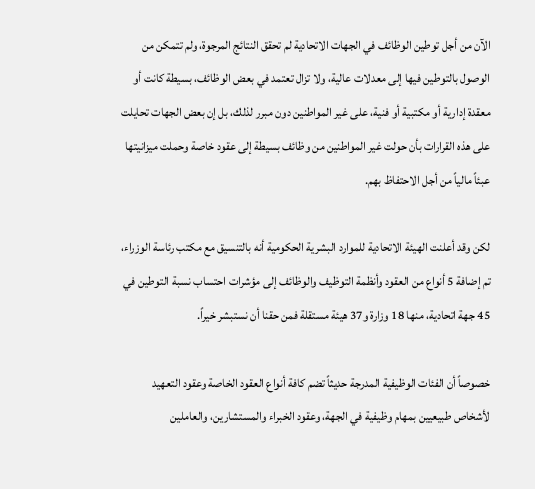الآن من أجل توطين الوظائف في الجهات الاتحادية لم تحقق النتائج المرجوة، ولم تتمكن من الوصول بالتوطين فيها إلى معدلات عالية، ولا تزال تعتمد في بعض الوظائف، بسيطة كانت أو معقدة إدارية أو مكتبية أو فنية، على غير المواطنين دون مبرر لذلك، بل إن بعض الجهات تحايلت على هذه القرارات بأن حولت غير المواطنين من وظائف بسيطة إلى عقود خاصة وحملت ميزانيتها عبئاً مالياً من أجل الاحتفاظ بهم.

لكن وقد أعلنت الهيئة الاتحادية للموارد البشرية الحكومية أنه بالتنسيق مع مكتب رئاسة الوزراء، تم إضافة 5 أنواع من العقود وأنظمة التوظيف والوظائف إلى مؤشرات احتساب نسبة التوطين في 45 جهة اتحادية، منها 18 وزارة و37 هيئة مستقلة فمن حقنا أن نستبشر خيراً.

خصوصاً أن الفئات الوظيفية المدرجة حديثاً تضم كافة أنواع العقود الخاصة وعقود التعهيد لأشخاص طبيعيين بمهام وظيفية في الجهة، وعقود الخبراء والمستشارين، والعاملين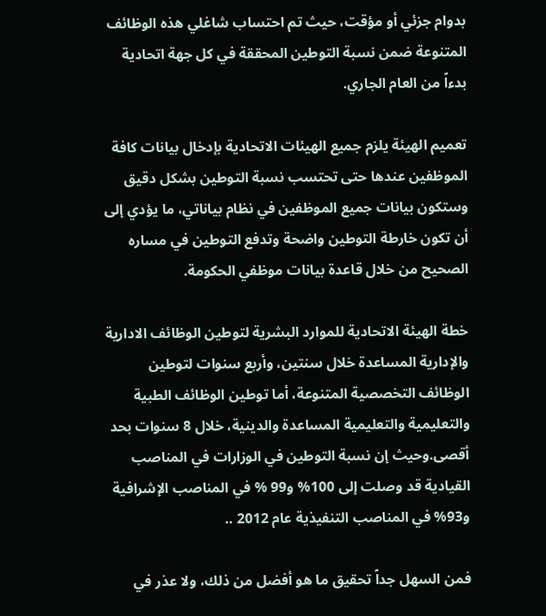بدوام جزئي أو مؤقت، حيث تم احتساب شاغلي هذه الوظائف المتنوعة ضمن نسبة التوطين المحققة في كل جهة اتحادية بدءاً من العام الجاري.

تعميم الهيئة يلزم جميع الهيئات الاتحادية بإدخال بيانات كافة الموظفين عندها حتى تحتسب نسبة التوطين بشكل دقيق وستكون بيانات جميع الموظفين في نظام بياناتي، ما يؤدي إلى أن تكون خارطة التوطين واضحة وتدفع التوطين في مساره الصحيح من خلال قاعدة بيانات موظفي الحكومة.

خطة الهيئة الاتحادية للموارد البشرية لتوطين الوظائف الادارية والإدارية المساعدة خلال سنتين، وأربع سنوات لتوطين الوظائف التخصصية المتنوعة، أما توطين الوظائف الطبية والتعليمية والتعليمية المساعدة والدينية، خلال 8 سنوات بحد أقصى.وحيث إن نسبة التوطين في الوزارات في المناصب القيادية قد وصلت إلى 100% و99 % في المناصب الإشرافية و93% في المناصب التنفيذية عام 2012 ..

فمن السهل جداً تحقيق ما هو أفضل من ذلك، ولا عذر في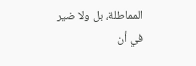المماطلة، بل ولا ضير في أن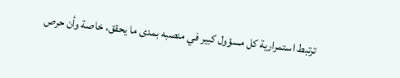ترتبط استمرارية كل مسؤول كبير في منصبه بمدى ما يحقق، خاصة وأن حرص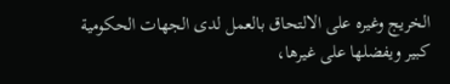الخريج وغيره على الالتحاق بالعمل لدى الجهات الحكومية كبير ويفضلها على غيرها،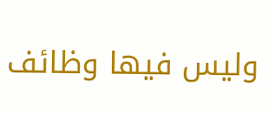وليس فيها وظائف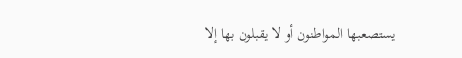يستصعبها المواطنون أو لا يقبلون بها إلا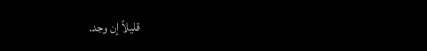قليلاً إن وجد.